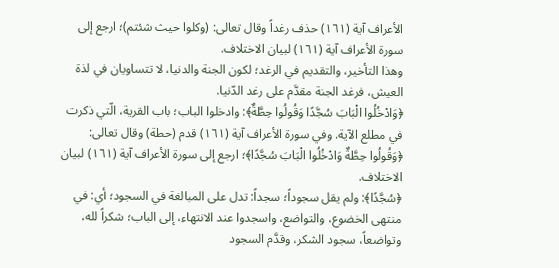الأعراف آية (١٦١) حذف رغداً وقال تعالى: (وكلوا حيث شئتم)؛ ارجع إلى سورة الأعراف آية (١٦١) لبيان الاختلاف.
وهذا التأخير، والتقديم في الرغد؛ لكون الجنة والدنيا، لا تتساويان في لذة العيش، فرغد الجنة مقدَّم على رغد الدّنيا.
﴿وَادْخُلُوا الْبَابَ سُجَّدًا وَقُولُوا حِطَّةٌ﴾: وادخلوا الباب؛ باب القرية، الّتي ذكرت في مطلع الآية. وفي سورة الأعراف آية (١٦١) قدم (حطة) وقال تعالى: ﴿وَقُولُوا حِطَّةٌ وَادْخُلُوا الْبَابَ سُجَّدًا﴾؛ ارجع إلى سورة الأعراف آية (١٦١) لبيان الاختلاف.
﴿سُجَّدًا﴾: ولم يقل سجوداً؛ سجداً: تدل على المبالغة في السجود؛ أي: في منتهى الخضوع، والتواضع، واسجدوا عند الانتهاء، إلى الباب؛ شكراً لله، وتواضعاً، سجود الشكر، وقدَّم السجود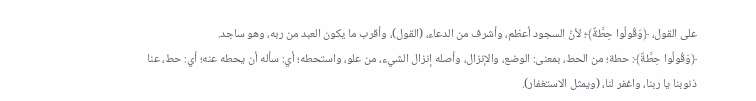على القول، ﴿وَقُولُوا حِطَّةٌ﴾؛ لأنّ السجود أعظم، وأشرف من الدعاء، (القول)، وأقرب ما يكون العبد من ربه، وهو ساجد.
﴿وَقُولُوا حِطَّةٌ﴾: حطة؛ من الحط، بمعنى: الوضع، والإنزال، وأصله إنزال الشيء، من علو، واستحطه؛ أي: سأله أن يحطه عنه؛ أي: حط، عنا ذنوبنا يا ربنا، واغفر لنا، (ويمثل الاستغفار).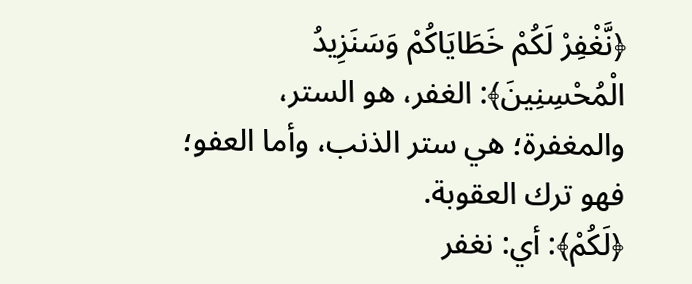﴿نَّغْفِرْ لَكُمْ خَطَايَاكُمْ وَسَنَزِيدُ الْمُحْسِنِينَ﴾: الغفر، هو الستر، والمغفرة؛ هي ستر الذنب، وأما العفو؛ فهو ترك العقوبة.
﴿لَكُمْ﴾: أي: نغفر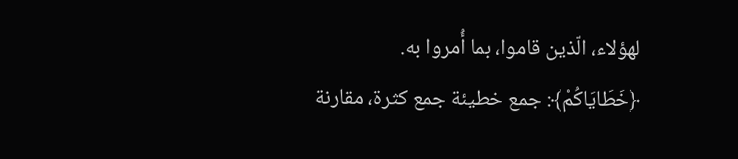لهؤلاء، الّذين قاموا، بما أُمروا به.
﴿خَطَايَاكُمْ﴾: جمع خطيئة جمع كثرة، مقارنة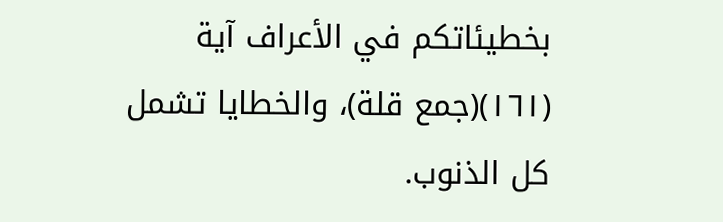بخطيئاتكم في الأعراف آية (١٦١)(جمع قلة)، والخطايا تشمل كل الذنوب.